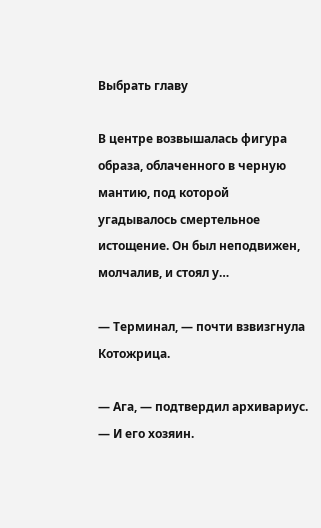Выбрать главу

В центре возвышалась фигура образа, облаченного в черную мантию, под которой угадывалось смертельное истощение. Он был неподвижен, молчалив, и стоял у…

— Терминал, — почти взвизгнула Котожрица.

— Ага, — подтвердил архивариус. — И его хозяин.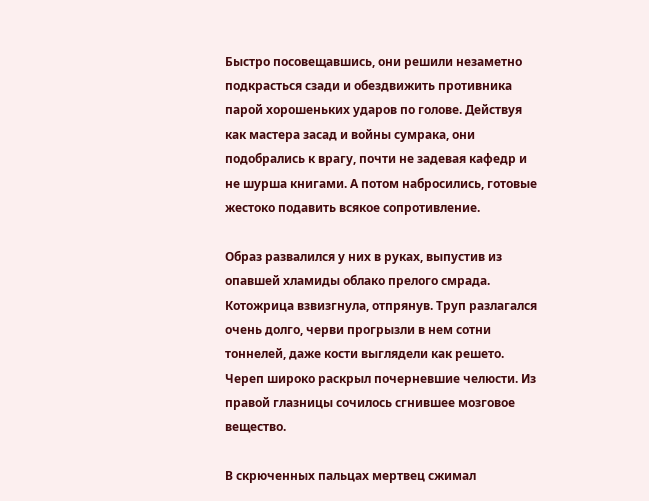Быстро посовещавшись, они решили незаметно подкрасться сзади и обездвижить противника парой хорошеньких ударов по голове. Действуя как мастера засад и войны сумрака, они подобрались к врагу, почти не задевая кафедр и не шурша книгами. А потом набросились, готовые жестоко подавить всякое сопротивление.

Образ развалился у них в руках, выпустив из опавшей хламиды облако прелого смрада. Котожрица взвизгнула, отпрянув. Труп разлагался очень долго, черви прогрызли в нем сотни тоннелей, даже кости выглядели как решето. Череп широко раскрыл почерневшие челюсти. Из правой глазницы сочилось сгнившее мозговое вещество.

В скрюченных пальцах мертвец сжимал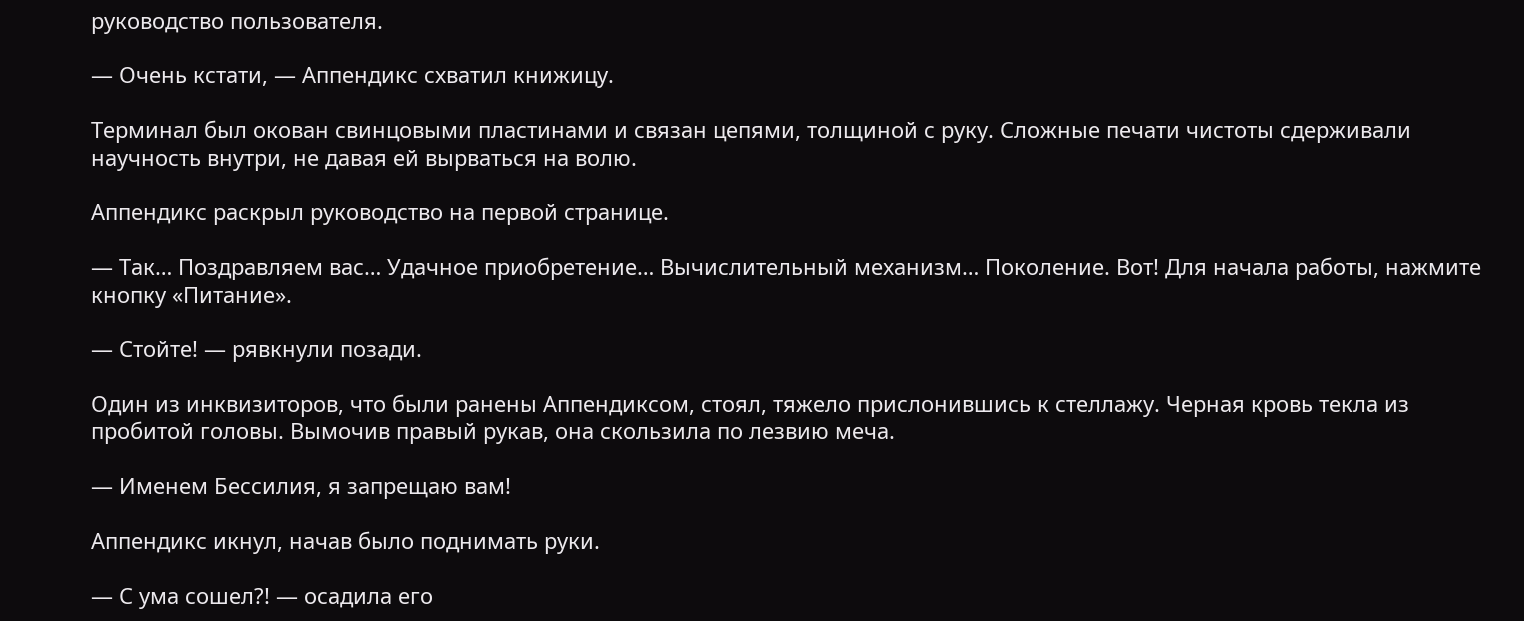руководство пользователя.

— Очень кстати, — Аппендикс схватил книжицу.

Терминал был окован свинцовыми пластинами и связан цепями, толщиной с руку. Сложные печати чистоты сдерживали научность внутри, не давая ей вырваться на волю.

Аппендикс раскрыл руководство на первой странице.

— Так… Поздравляем вас… Удачное приобретение… Вычислительный механизм… Поколение. Вот! Для начала работы, нажмите кнопку «Питание».

— Стойте! — рявкнули позади.

Один из инквизиторов, что были ранены Аппендиксом, стоял, тяжело прислонившись к стеллажу. Черная кровь текла из пробитой головы. Вымочив правый рукав, она скользила по лезвию меча.

— Именем Бессилия, я запрещаю вам!

Аппендикс икнул, начав было поднимать руки.

— С ума сошел?! — осадила его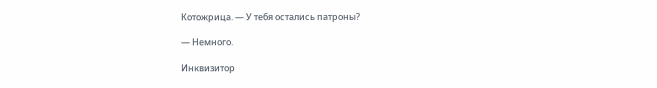Котожрица. — У тебя остались патроны?

— Немного.

Инквизитор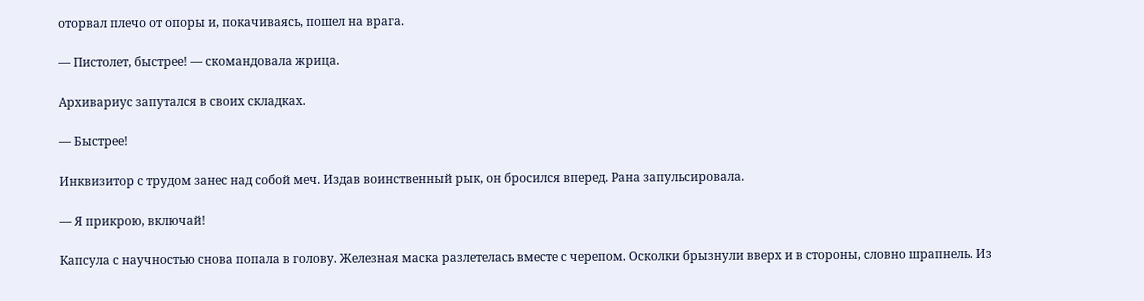оторвал плечо от опоры и, покачиваясь, пошел на врага.

— Пистолет, быстрее! — скомандовала жрица.

Архивариус запутался в своих складках.

— Быстрее!

Инквизитор с трудом занес над собой меч. Издав воинственный рык, он бросился вперед. Рана запульсировала.

— Я прикрою, включай!

Капсула с научностью снова попала в голову. Железная маска разлетелась вместе с черепом. Осколки брызнули вверх и в стороны, словно шрапнель. Из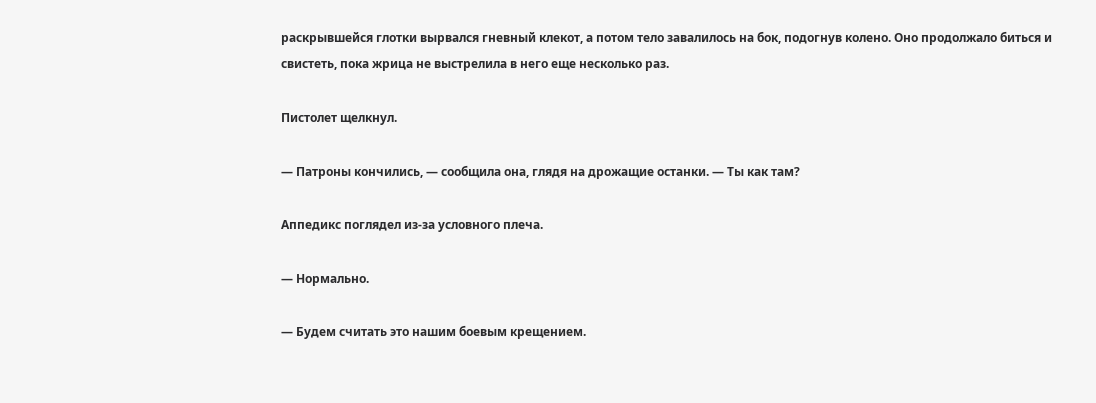раскрывшейся глотки вырвался гневный клекот, а потом тело завалилось на бок, подогнув колено. Оно продолжало биться и свистеть, пока жрица не выстрелила в него еще несколько раз.

Пистолет щелкнул.

— Патроны кончились, — сообщила она, глядя на дрожащие останки. — Ты как там?

Аппедикс поглядел из-за условного плеча.

— Нормально.

— Будем считать это нашим боевым крещением.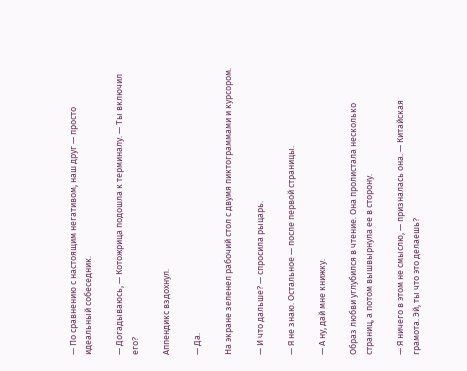— По сравнению с настоящим негативом, наш друг — просто идеальный собеседник.

— Догадываюсь, — Котожрица подошла к терминалу. — Ты включил его?

Аппендикс вздохнул.

— Да.

На экране зеленел рабочий стол с двумя пиктограммами и курсором.

— И что дальше? — спросила рыцарь.

— Я не знаю. Остальное — после первой страницы.

— А ну, дай мне книжку.

Образ любви углубился в чтение. Она пролистала несколько страниц, а потом вышвырнула ее в сторону.

— Я ничего в этом не смыслю, — призналась она. — Китайская грамота. Эй, ты что это делаешь?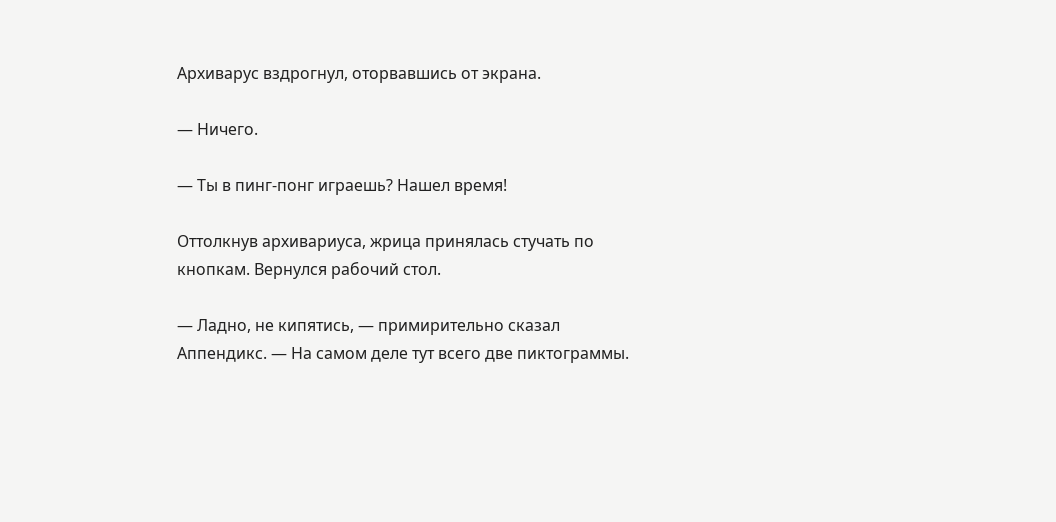Архиварус вздрогнул, оторвавшись от экрана.

— Ничего.

— Ты в пинг-понг играешь? Нашел время!

Оттолкнув архивариуса, жрица принялась стучать по кнопкам. Вернулся рабочий стол.

— Ладно, не кипятись, — примирительно сказал Аппендикс. — На самом деле тут всего две пиктограммы.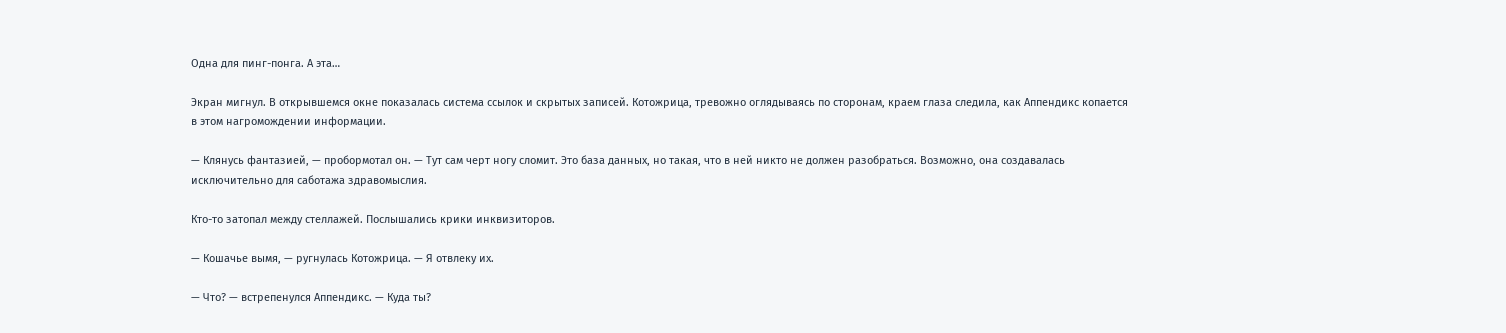Одна для пинг-понга. А эта…

Экран мигнул. В открывшемся окне показалась система ссылок и скрытых записей. Котожрица, тревожно оглядываясь по сторонам, краем глаза следила, как Аппендикс копается в этом нагромождении информации.

— Клянусь фантазией, — пробормотал он. — Тут сам черт ногу сломит. Это база данных, но такая, что в ней никто не должен разобраться. Возможно, она создавалась исключительно для саботажа здравомыслия.

Кто-то затопал между стеллажей. Послышались крики инквизиторов.

— Кошачье вымя, — ругнулась Котожрица. — Я отвлеку их.

— Что? — встрепенулся Аппендикс. — Куда ты?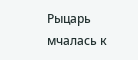Рыцарь мчалась к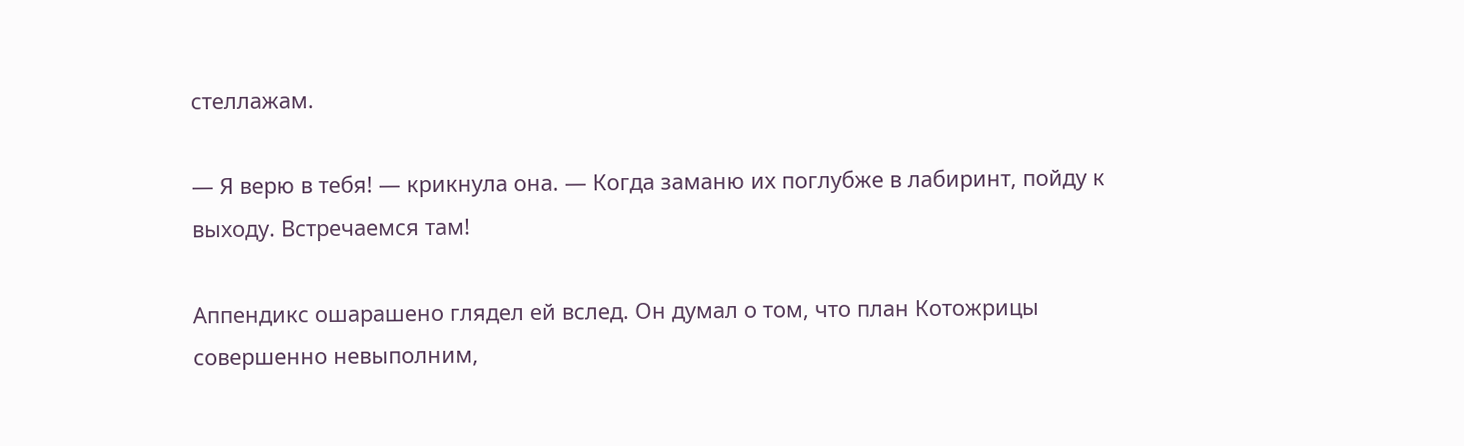стеллажам.

— Я верю в тебя! — крикнула она. — Когда заманю их поглубже в лабиринт, пойду к выходу. Встречаемся там!

Аппендикс ошарашено глядел ей вслед. Он думал о том, что план Котожрицы совершенно невыполним,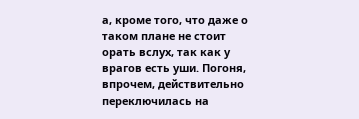а, кроме того, что даже о таком плане не стоит орать вслух, так как у врагов есть уши. Погоня, впрочем, действительно переключилась на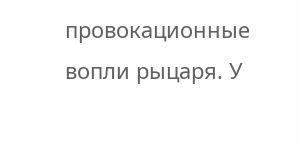провокационные вопли рыцаря. У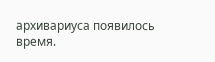архивариуса появилось время.